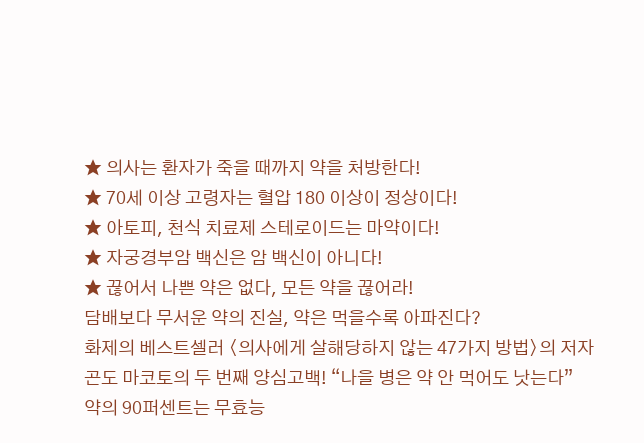★ 의사는 환자가 죽을 때까지 약을 처방한다!
★ 70세 이상 고령자는 혈압 180 이상이 정상이다!
★ 아토피, 천식 치료제 스테로이드는 마약이다!
★ 자궁경부암 백신은 암 백신이 아니다!
★ 끊어서 나쁜 약은 없다, 모든 약을 끊어라!
담배보다 무서운 약의 진실, 약은 먹을수록 아파진다?
화제의 베스트셀러 〈의사에게 살해당하지 않는 47가지 방법〉의 저자
곤도 마코토의 두 번째 양심고백! “나을 병은 약 안 먹어도 낫는다”
약의 90퍼센트는 무효능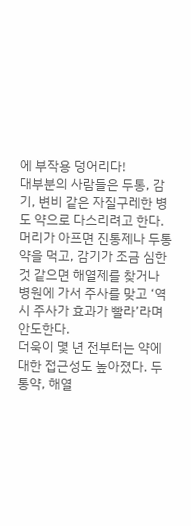에 부작용 덩어리다!
대부분의 사람들은 두통, 감기, 변비 같은 자질구레한 병도 약으로 다스리려고 한다. 머리가 아프면 진통제나 두통약을 먹고, 감기가 조금 심한 것 같으면 해열제를 찾거나 병원에 가서 주사를 맞고 ‘역시 주사가 효과가 빨라’라며 안도한다.
더욱이 몇 년 전부터는 약에 대한 접근성도 높아졌다. 두통약, 해열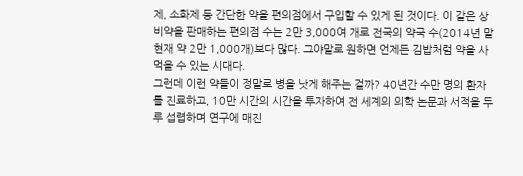제, 소화제 등 간단한 약을 편의점에서 구입할 수 있게 된 것이다. 이 같은 상비약을 판매하는 편의점 수는 2만 3,000여 개로 전국의 약국 수(2014년 말 현재 약 2만 1,000개)보다 많다. 그야말로 원하면 언제든 김밥처럼 약을 사 먹을 수 있는 시대다.
그런데 이런 약들이 정말로 병을 낫게 해주는 걸까? 40년간 수만 명의 환자를 진료하고, 10만 시간의 시간을 투자하여 전 세계의 의학 논문과 서적을 두루 섭렵하며 연구에 매진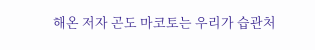해온 저자 곤도 마코토는 우리가 습관처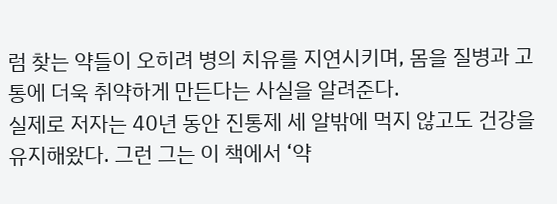럼 찾는 약들이 오히려 병의 치유를 지연시키며, 몸을 질병과 고통에 더욱 취약하게 만든다는 사실을 알려준다.
실제로 저자는 40년 동안 진통제 세 알밖에 먹지 않고도 건강을 유지해왔다. 그런 그는 이 책에서 ‘약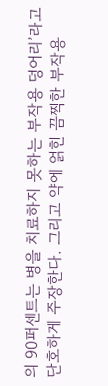의 90퍼센트는 병을 치료하지 못하는 부작용 덩어리’라고 단호하게 주장한다. 그리고 약에 얽힌 끔찍한 부작용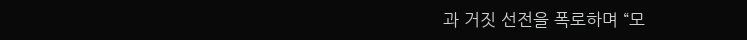과 거짓 선전을 폭로하며 “모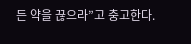든 약을 끊으라”고 충고한다.